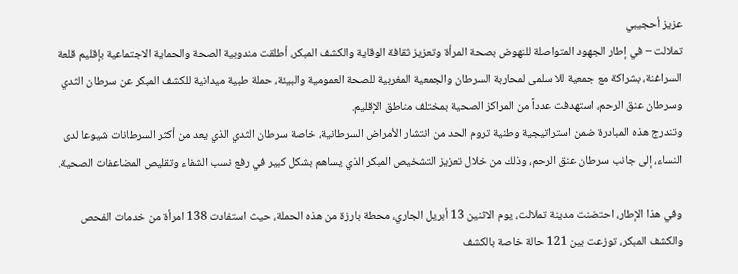عزيز أحجيبي
تملالت – في إطار الجهود المتواصلة للنهوض بصحة المرأة وتعزيز ثقافة الوقاية والكشف المبكر، أطلقت مندوبية الصحة والحماية الاجتماعية بإقليم قلعة السراغنة، بشراكة مع جمعية للا سلمى لمحاربة السرطان والجمعية المغربية للصحة العمومية والبيئة، حملة طبية ميدانية للكشف المبكر عن سرطان الثدي وسرطان عنق الرحم، استهدفت عدداً من المراكز الصحية بمختلف مناطق الإقليم.
وتندرج هذه المبادرة ضمن استراتيجية وطنية تروم الحد من انتشار الأمراض السرطانية، خاصة سرطان الثدي الذي يعد من أكثر السرطانات شيوعا لدى النساء، إلى جانب سرطان عنق الرحم، وذلك من خلال تعزيز التشخيص المبكر الذي يساهم بشكل كبير في رفع نسب الشفاء وتقليص المضاعفات الصحية.

وفي هذا الإطار، احتضنت مدينة تملالت، يوم الاثنين 13 أبريل الجاري، محطة بارزة من هذه الحملة، حيث استفادت 138 امرأة من خدمات الفحص والكشف المبكر، توزعت بين 121 حالة خاصة بالكشف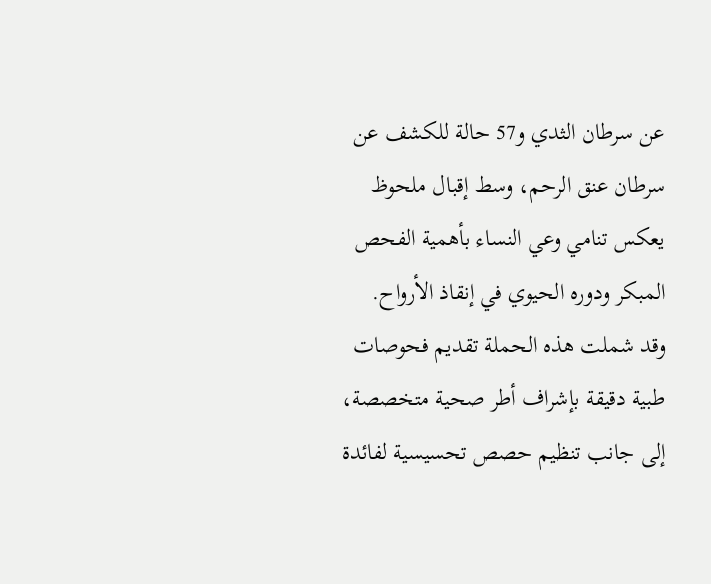عن سرطان الثدي و57 حالة للكشف عن سرطان عنق الرحم، وسط إقبال ملحوظ يعكس تنامي وعي النساء بأهمية الفحص المبكر ودوره الحيوي في إنقاذ الأرواح.
وقد شملت هذه الحملة تقديم فحوصات طبية دقيقة بإشراف أطر صحية متخصصة، إلى جانب تنظيم حصص تحسيسية لفائدة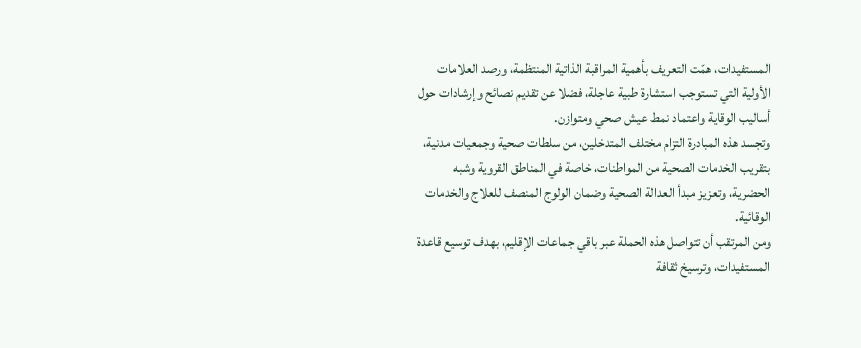المستفيدات، همّت التعريف بأهمية المراقبة الذاتية المنتظمة، ورصد العلامات الأولية التي تستوجب استشارة طبية عاجلة، فضلا عن تقديم نصائح وإرشادات حول أساليب الوقاية واعتماد نمط عيش صحي ومتوازن.
وتجسد هذه المبادرة التزام مختلف المتدخلين، من سلطات صحية وجمعيات مدنية، بتقريب الخدمات الصحية من المواطنات، خاصة في المناطق القروية وشبه الحضرية، وتعزيز مبدأ العدالة الصحية وضمان الولوج المنصف للعلاج والخدمات الوقائية.
ومن المرتقب أن تتواصل هذه الحملة عبر باقي جماعات الإقليم، بهدف توسيع قاعدة المستفيدات، وترسيخ ثقافة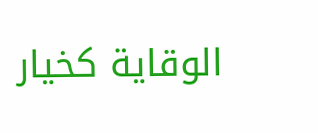الوقاية كخيار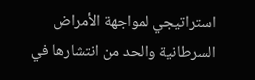استراتيجي لمواجهة الأمراض السرطانية والحد من انتشارها في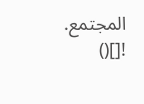المجتمع.
![]()